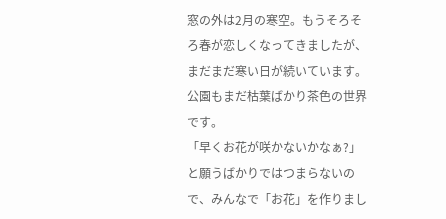窓の外は2月の寒空。もうそろそろ春が恋しくなってきましたが、まだまだ寒い日が続いています。公園もまだ枯葉ばかり茶色の世界です。
「早くお花が咲かないかなぁ?」と願うばかりではつまらないので、みんなで「お花」を作りまし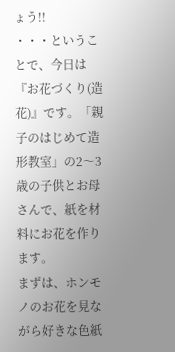ょう!!
・・・ということで、今日は『お花づくり(造花)』です。「親子のはじめて造形教室」の2〜3歳の子供とお母さんで、紙を材料にお花を作ります。
まずは、ホンモノのお花を見ながら好きな色紙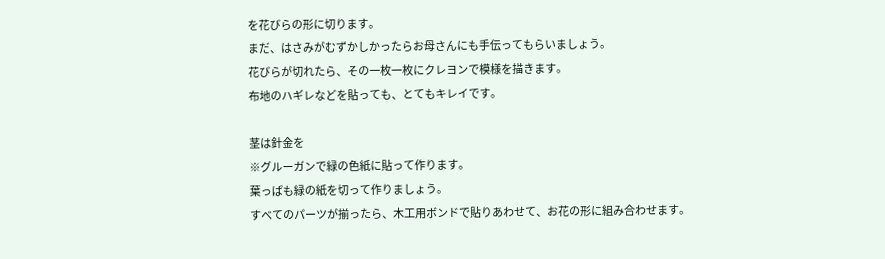を花びらの形に切ります。
まだ、はさみがむずかしかったらお母さんにも手伝ってもらいましょう。
花びらが切れたら、その一枚一枚にクレヨンで模様を描きます。
布地のハギレなどを貼っても、とてもキレイです。

茎は針金を
※グルーガンで緑の色紙に貼って作ります。
葉っぱも緑の紙を切って作りましょう。
すべてのパーツが揃ったら、木工用ボンドで貼りあわせて、お花の形に組み合わせます。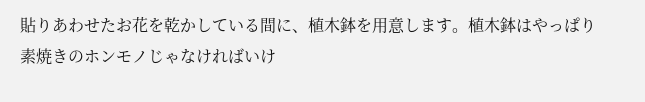貼りあわせたお花を乾かしている間に、植木鉢を用意します。植木鉢はやっぱり素焼きのホンモノじゃなければいけ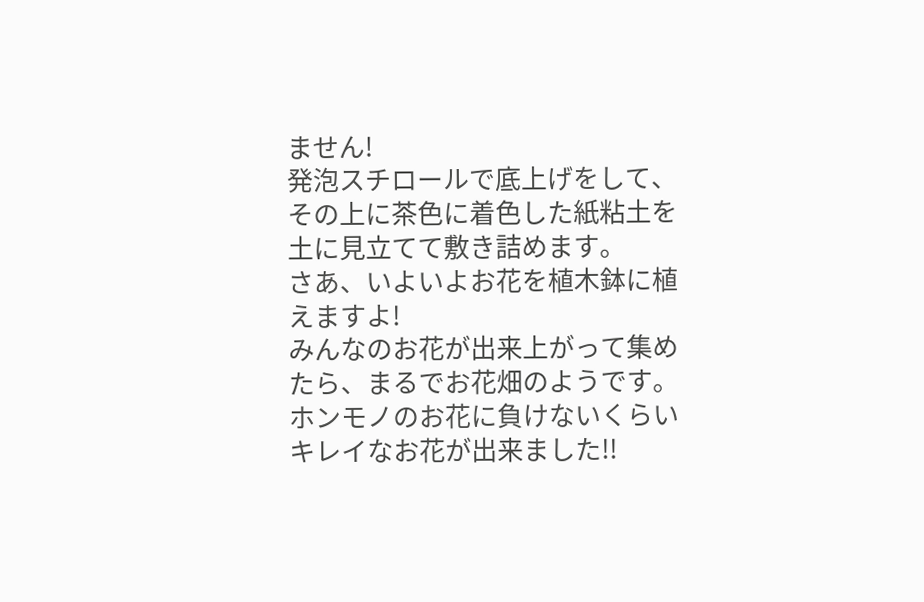ません!
発泡スチロールで底上げをして、その上に茶色に着色した紙粘土を土に見立てて敷き詰めます。
さあ、いよいよお花を植木鉢に植えますよ!
みんなのお花が出来上がって集めたら、まるでお花畑のようです。ホンモノのお花に負けないくらいキレイなお花が出来ました!!